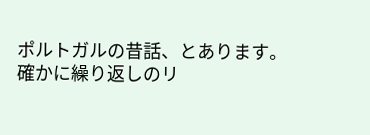ポルトガルの昔話、とあります。
確かに繰り返しのリ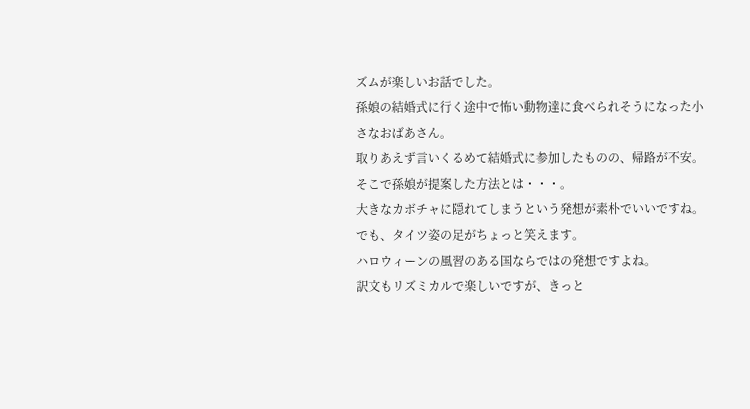ズムが楽しいお話でした。
孫娘の結婚式に行く途中で怖い動物達に食べられそうになった小さなおばあさん。
取りあえず言いくるめて結婚式に参加したものの、帰路が不安。
そこで孫娘が提案した方法とは・・・。
大きなカボチャに隠れてしまうという発想が素朴でいいですね。
でも、タイツ姿の足がちょっと笑えます。
ハロウィーンの風習のある国ならではの発想ですよね。
訳文もリズミカルで楽しいですが、きっと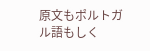原文もポルトガル語もしく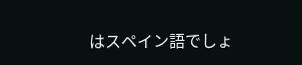はスペイン語でしょ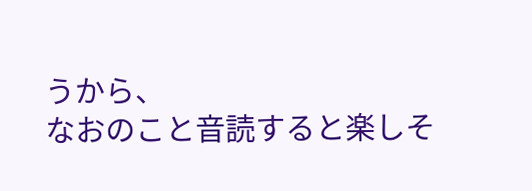うから、
なおのこと音読すると楽しそ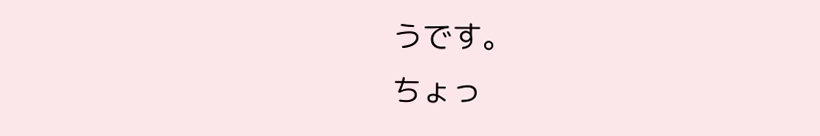うです。
ちょっ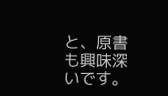と、原書も興味深いです。